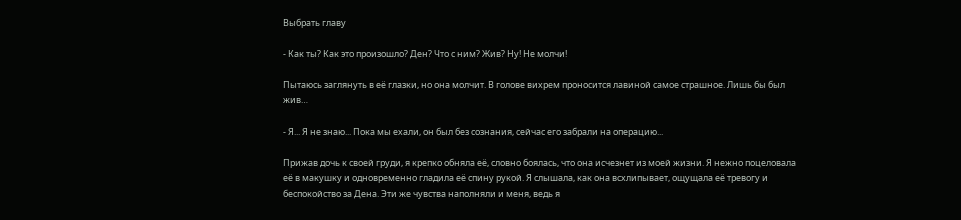Выбрать главу

- Как ты? Как это произошло? Ден? Что с ним? Жив? Ну! Не молчи!

Пытаюсь заглянуть в её глазки, но она молчит. В голове вихрем проносится лавиной самое страшное. Лишь бы был жив…

- Я... Я не знаю... Пока мы ехали, он был без сознания, сейчас его забрали на операцию...

Прижав дочь к своей груди, я крепко обняла её, словно боялась, что она исчезнет из моей жизни. Я нежно поцеловала её в макушку и одновременно гладила её спину рукой. Я слышала, как она всхлипывает, ощущала её тревогу и беспокойство за Дена. Эти же чувства наполняли и меня, ведь я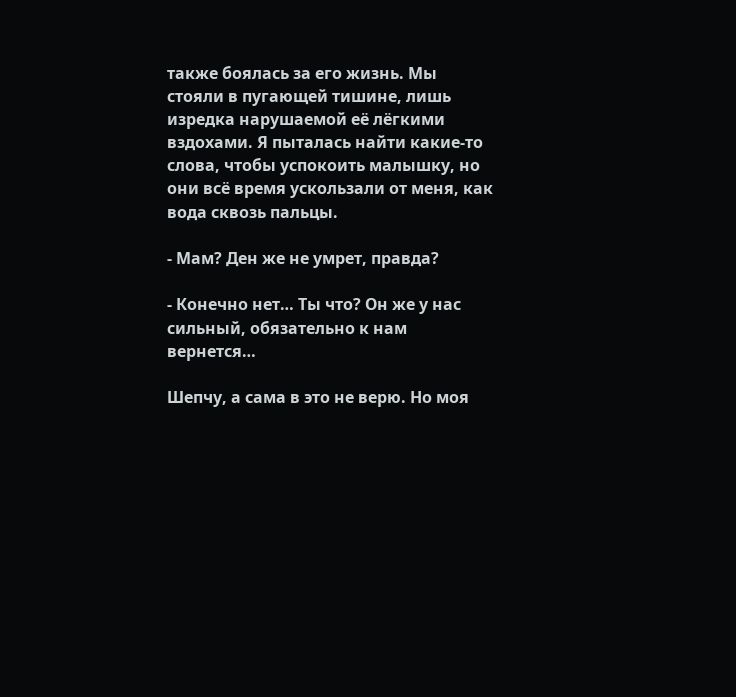также боялась за его жизнь. Мы стояли в пугающей тишине, лишь изредка нарушаемой её лёгкими вздохами. Я пыталась найти какие-то слова, чтобы успокоить малышку, но они всё время ускользали от меня, как вода сквозь пальцы.

- Мам? Ден же не умрет, правда?

- Конечно нет… Ты что? Он же у нас сильный, обязательно к нам вернется…

Шепчу, а сама в это не верю. Но моя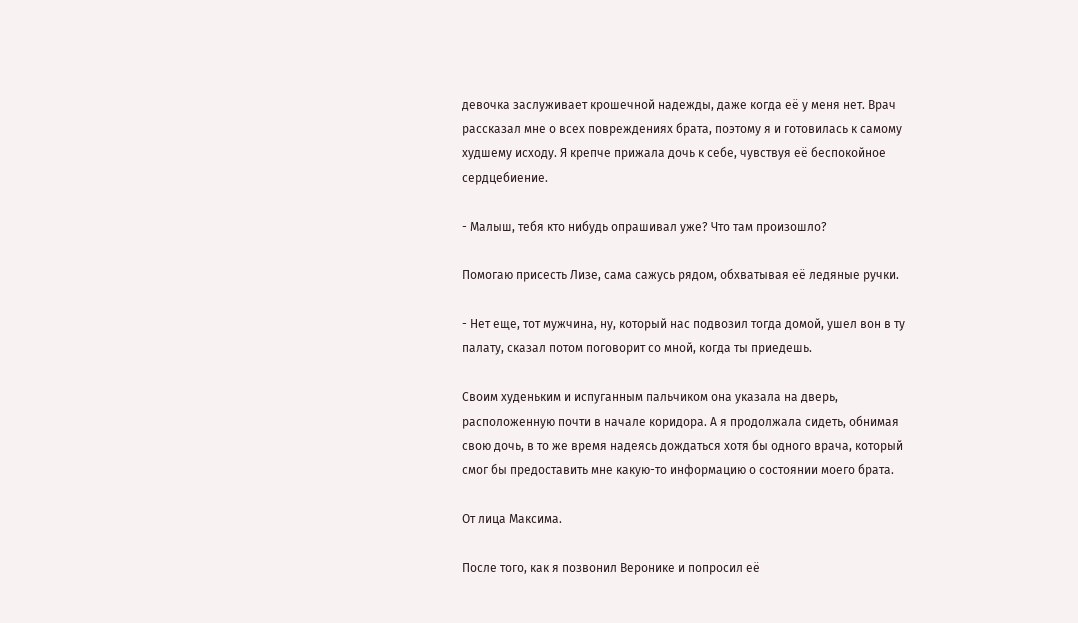девочка заслуживает крошечной надежды, даже когда её у меня нет. Врач рассказал мне о всех повреждениях брата, поэтому я и готовилась к самому худшему исходу. Я крепче прижала дочь к себе, чувствуя её беспокойное сердцебиение.

- Малыш, тебя кто нибудь опрашивал уже? Что там произошло?

Помогаю присесть Лизе, сама сажусь рядом, обхватывая её ледяные ручки.

- Нет еще, тот мужчина, ну, который нас подвозил тогда домой, ушел вон в ту палату, сказал потом поговорит со мной, когда ты приедешь.

Своим худеньким и испуганным пальчиком она указала на дверь, расположенную почти в начале коридора. А я продолжала сидеть, обнимая свою дочь, в то же время надеясь дождаться хотя бы одного врача, который смог бы предоставить мне какую-то информацию о состоянии моего брата.

От лица Максима.

После того, как я позвонил Веронике и попросил её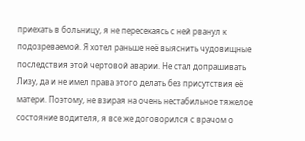приехать в больницу, я не пересекаясь с ней рванул к подозреваемой. Я хотел раньше неё выяснить чудовищные последствия этой чертовой аварии. Не стал допрашивать Лизу, да и не имел права этого делать без присутствия её матери. Поэтому, не взирая на очень нестабильное тяжелое состояние водителя, я все же договорился с врачом о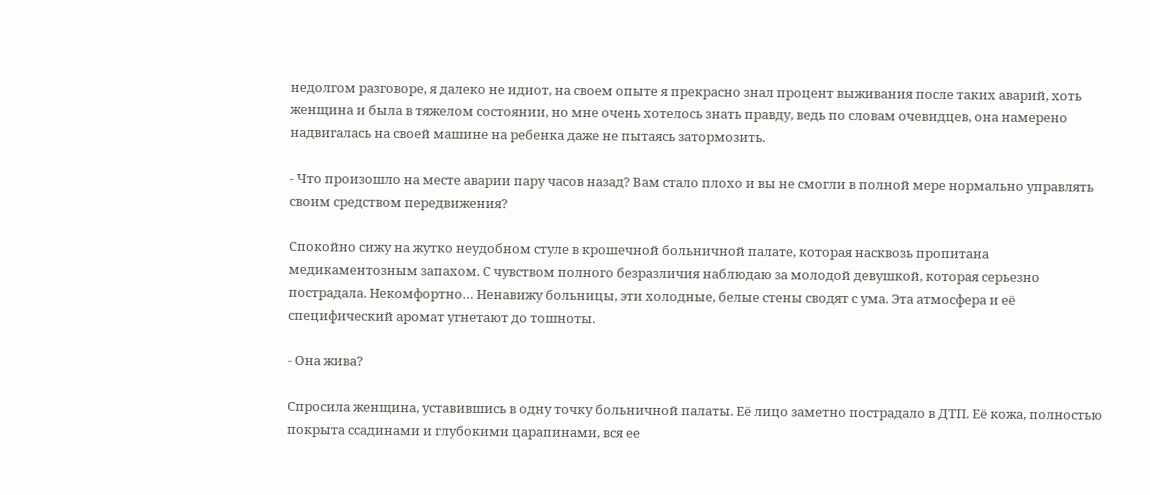недолгом разговоре, я далеко не идиот, на своем опыте я прекрасно знал процент выживания после таких аварий, хоть женщина и была в тяжелом состоянии, но мне очень хотелось знать правду, ведь по словам очевидцев, она намерено надвигалась на своей машине на ребенка даже не пытаясь затормозить.

- Что произошло на месте аварии пару часов назад? Вам стало плохо и вы не смогли в полной мере нормально управлять своим средством передвижения?

Спокойно сижу на жутко неудобном стуле в крошечной больничной палате, которая насквозь пропитана медикаментозным запахом. С чувством полного безразличия наблюдаю за молодой девушкой, которая серьезно пострадала. Некомфортно… Ненавижу больницы, эти холодные, белые стены сводят с ума. Эта атмосфера и её специфический аромат угнетают до тошноты.

- Она жива?

Спросила женщина, уставившись в одну точку больничной палаты. Её лицо заметно пострадало в ДТП. Её кожа, полностью покрыта ссадинами и глубокими царапинами, вся ее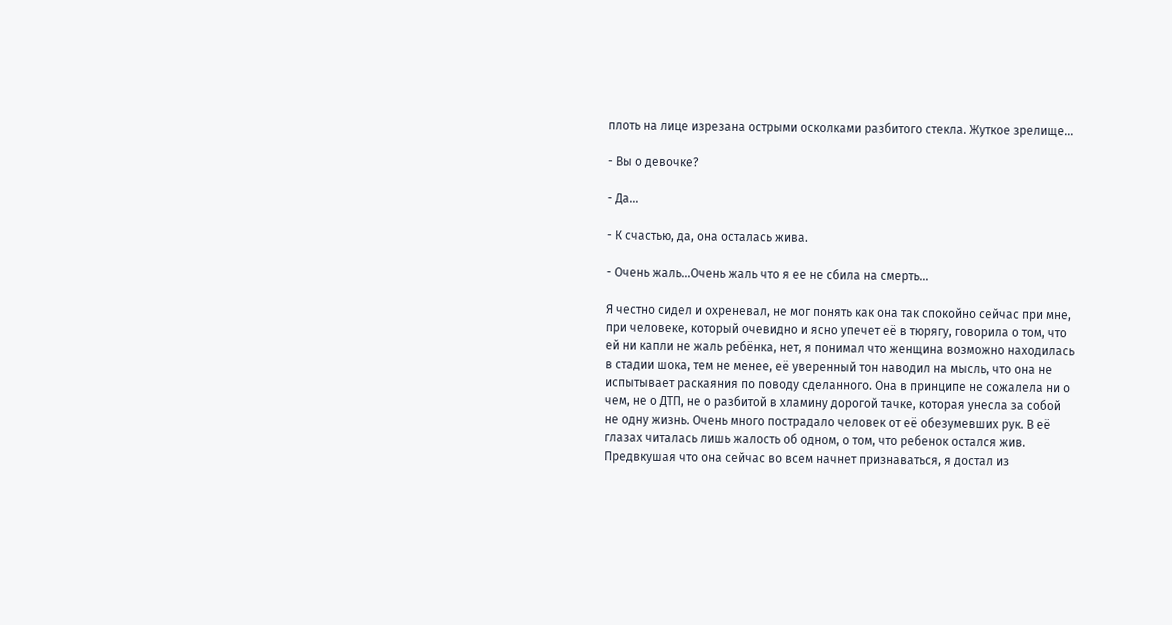плоть на лице изрезана острыми осколками разбитого стекла. Жуткое зрелище...

- Вы о девочке?

- Да…

- К счастью, да, она осталась жива.

- Очень жаль…Очень жаль что я ее не сбила на смерть…

Я честно сидел и охреневал, не мог понять как она так спокойно сейчас при мне, при человеке, который очевидно и ясно упечет её в тюрягу, говорила о том, что ей ни капли не жаль ребёнка, нет, я понимал что женщина возможно находилась в стадии шока, тем не менее, её уверенный тон наводил на мысль, что она не испытывает раскаяния по поводу сделанного. Она в принципе не сожалела ни о чем, не о ДТП, не о разбитой в хламину дорогой тачке, которая унесла за собой не одну жизнь. Очень много пострадало человек от её обезумевших рук. В её глазах читалась лишь жалость об одном, о том, что ребенок остался жив. Предвкушая что она сейчас во всем начнет признаваться, я достал из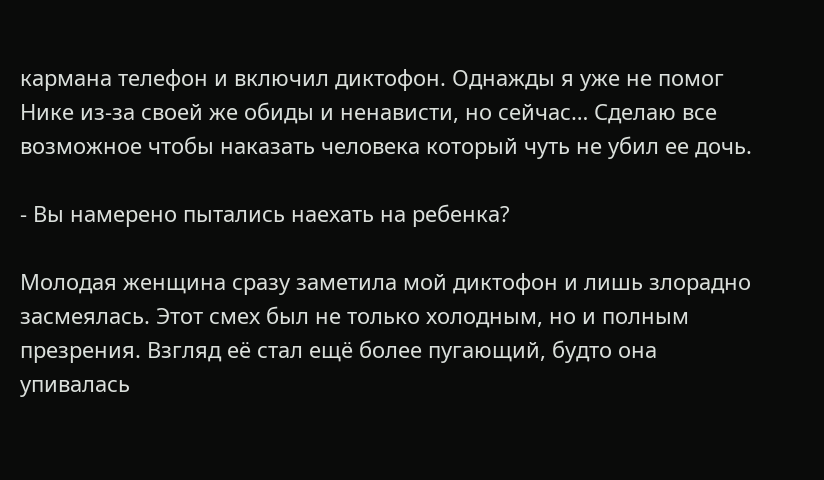кармана телефон и включил диктофон. Однажды я уже не помог Нике из-за своей же обиды и ненависти, но сейчас… Сделаю все возможное чтобы наказать человека который чуть не убил ее дочь.

- Вы намерено пытались наехать на ребенка?

Молодая женщина сразу заметила мой диктофон и лишь злорадно засмеялась. Этот смех был не только холодным, но и полным презрения. Взгляд её стал ещё более пугающий, будто она упивалась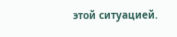этой ситуацией.